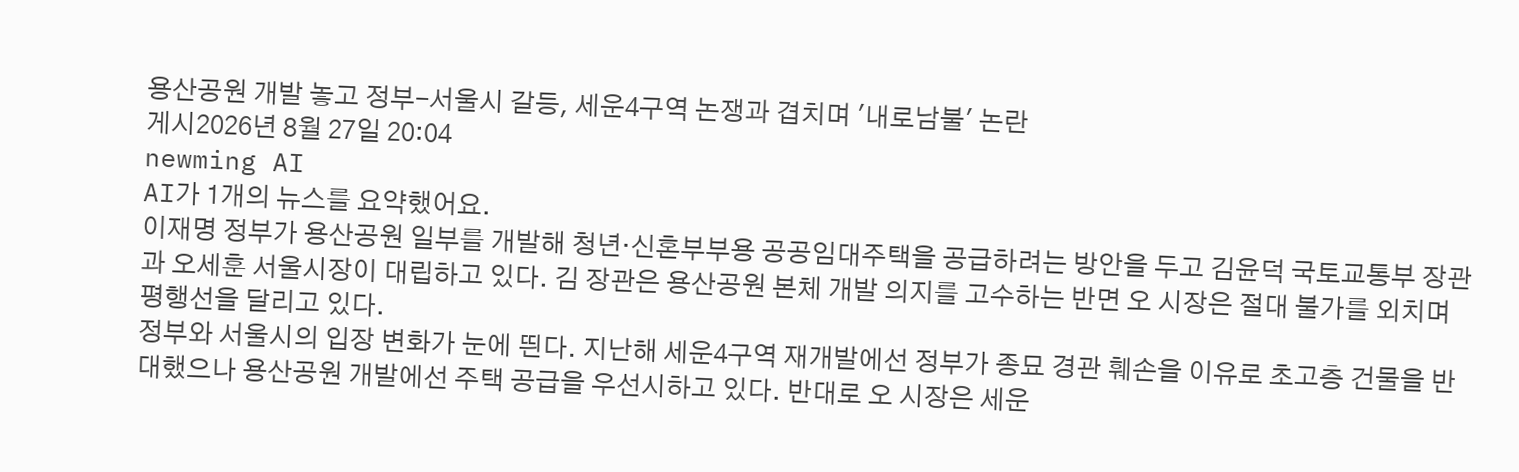용산공원 개발 놓고 정부-서울시 갈등, 세운4구역 논쟁과 겹치며 '내로남불' 논란
게시2026년 8월 27일 20:04
newming AI
AI가 1개의 뉴스를 요약했어요.
이재명 정부가 용산공원 일부를 개발해 청년·신혼부부용 공공임대주택을 공급하려는 방안을 두고 김윤덕 국토교통부 장관과 오세훈 서울시장이 대립하고 있다. 김 장관은 용산공원 본체 개발 의지를 고수하는 반면 오 시장은 절대 불가를 외치며 평행선을 달리고 있다.
정부와 서울시의 입장 변화가 눈에 띈다. 지난해 세운4구역 재개발에선 정부가 종묘 경관 훼손을 이유로 초고층 건물을 반대했으나 용산공원 개발에선 주택 공급을 우선시하고 있다. 반대로 오 시장은 세운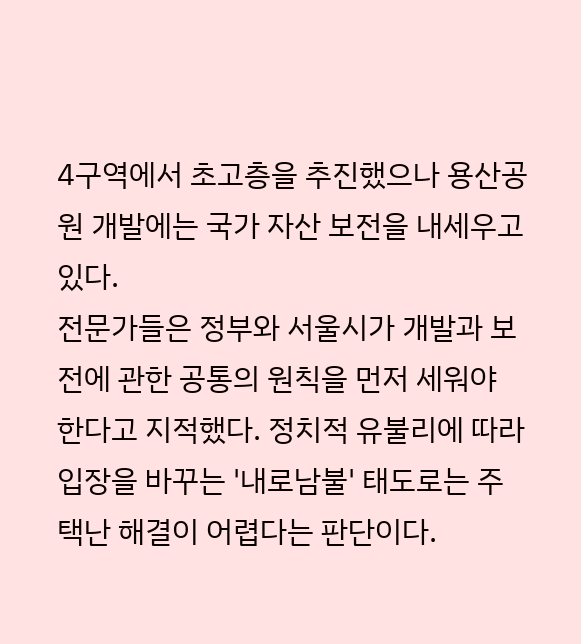4구역에서 초고층을 추진했으나 용산공원 개발에는 국가 자산 보전을 내세우고 있다.
전문가들은 정부와 서울시가 개발과 보전에 관한 공통의 원칙을 먼저 세워야 한다고 지적했다. 정치적 유불리에 따라 입장을 바꾸는 '내로남불' 태도로는 주택난 해결이 어렵다는 판단이다.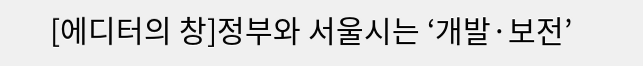[에디터의 창]정부와 서울시는 ‘개발·보전’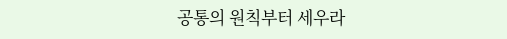공통의 원칙부터 세우라